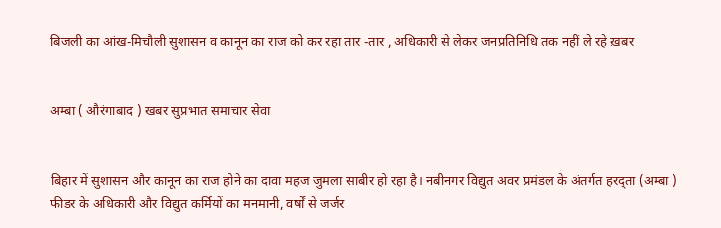बिजली का आंख-मिचौली सुशासन व कानून का राज को कर रहा तार -तार , अधिकारी से लेकर जनप्रतिनिधि तक नहीं ले रहे ख़बर


अम्बा ( औरंगाबाद ) खबर सुप्रभात समाचार सेवा


बिहार में सुशासन और कानून का राज होने का दावा महज जुमला साबीर हो रहा है। नबीनगर विद्युत अवर प्रमंडल के अंतर्गत हरद्ता (अम्बा ) फीडर के अधिकारी और विद्युत कर्मियों का मनमानी, वर्षों से जर्जर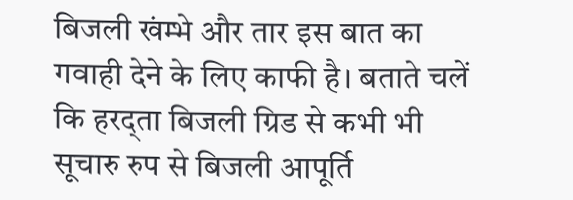बिजली खंम्भे और तार इस बात का गवाही देने के लिए काफी है। बताते चलें कि हरद्ता बिजली ग्रिड से कभी भी सूचारु रुप से बिजली आपूर्ति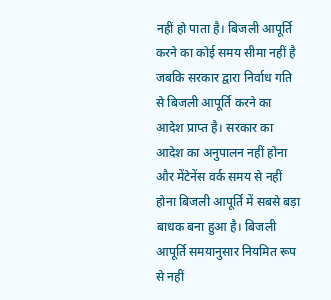नहीं हो पाता है। बिजली आपूर्ति करने का कोई समय सीमा नहीं है जबकि सरकार द्वारा निर्वाध गति से बिजली आपूर्ति करने का आदेश प्राप्त है। सरकार का आदेश का अनुपालन नहीं होना और मेंटेनेंस वर्क समय से नहीं होना बिजली आपूर्ति में सबसे बड़ा बाधक बना हुआ है। बिजली आपूर्ति समयानुसार नियमित रूप से नहीं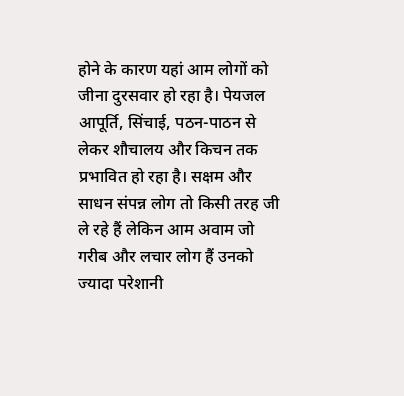होने के कारण यहां आम लोगों को जीना दुरसवार हो रहा है। पेयजल आपूर्ति, सिंचाई, पठन-पाठन से लेकर शौचालय और किचन तक प्रभावित हो रहा है। सक्षम और साधन संपन्न लोग तो किसी तरह जी ले रहे हैं लेकिन आम अवाम जो गरीब और लचार लोग हैं उनको ज्यादा परेशानी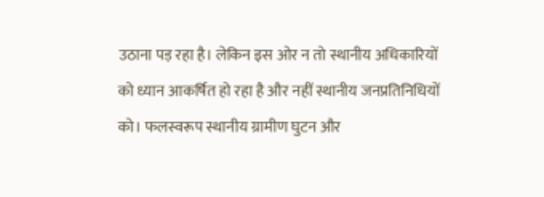उठाना पड़ रहा है। लेकिन इस ओर न तो स्थानीय अधिकारियों को ध्यान आकर्षित हो रहा है और नहीं स्थानीय जनप्रतिनिधियों को। फलस्वरूप स्थानीय ग्रामीण घुटन और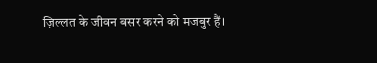ज़िल्लत के जीवन बसर करने को मजबुर हैं।